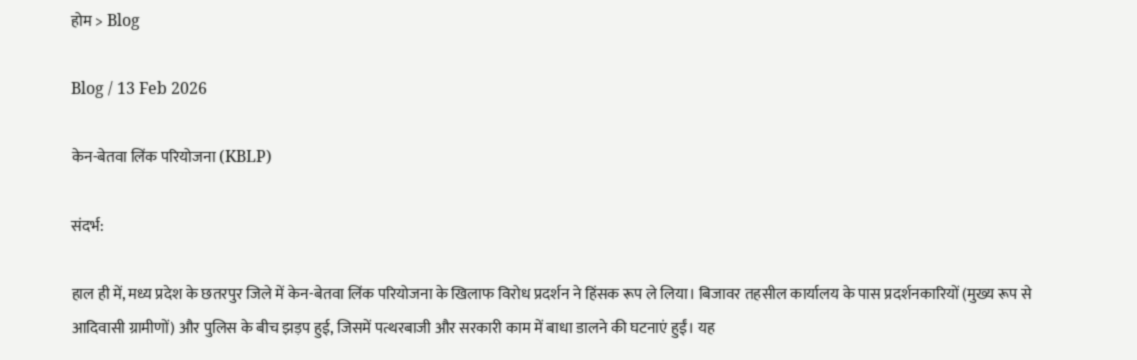होम > Blog

Blog / 13 Feb 2026

केन-बेतवा लिंक परियोजना (KBLP)

संदर्भ:

हाल ही में, मध्य प्रदेश के छतरपुर जिले में केन-बेतवा लिंक परियोजना के खिलाफ विरोध प्रदर्शन ने हिंसक रूप ले लिया। बिजावर तहसील कार्यालय के पास प्रदर्शनकारियों (मुख्य रूप से आदिवासी ग्रामीणों) और पुलिस के बीच झड़प हुई, जिसमें पत्थरबाजी और सरकारी काम में बाधा डालने की घटनाएं हुईं। यह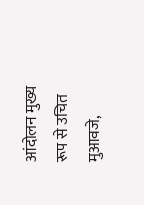आंदोलन मुख्य रूप से उचित मुआवजे,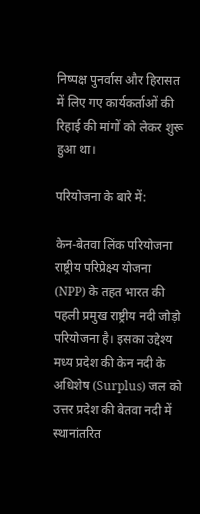निष्पक्ष पुनर्वास और हिरासत में लिए गए कार्यकर्ताओं की रिहाई की मांगों को लेकर शुरू हुआ था।

परियोजना के बारे में:

केन-बेतवा लिंक परियोजना राष्ट्रीय परिप्रेक्ष्य योजना (NPP) के तहत भारत की पहली प्रमुख राष्ट्रीय नदी जोड़ो परियोजना है। इसका उद्देश्य मध्य प्रदेश की केन नदी के अधिशेष (Surplus) जल को उत्तर प्रदेश की बेतवा नदी में स्थानांतरित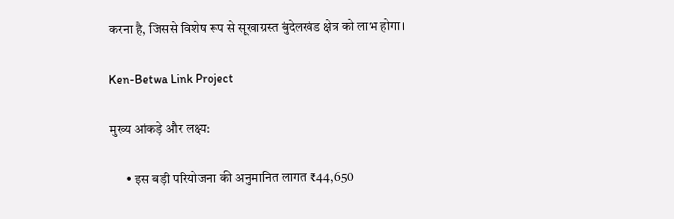करना है, जिससे विशेष रूप से सूखाग्रस्त बुंदेलखंड क्षेत्र को लाभ होगा।

Ken-Betwa Link Project

मुख्य आंकड़े और लक्ष्य:

      • इस बड़ी परियोजना की अनुमानित लागत ₹44,650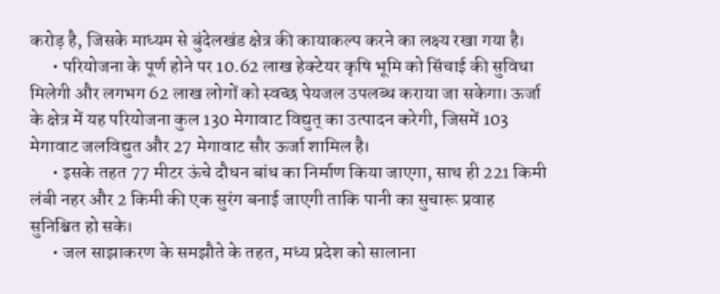करोड़ है, जिसके माध्यम से बुंदेलखंड क्षेत्र की कायाकल्प करने का लक्ष्य रखा गया है।
      • परियोजना के पूर्ण होने पर 10.62 लाख हेक्टेयर कृषि भूमि को सिंचाई की सुविधा मिलेगी और लगभग 62 लाख लोगों को स्वच्छ पेयजल उपलब्ध कराया जा सकेगा। ऊर्जा के क्षेत्र में यह परियोजना कुल 130 मेगावाट विद्युत् का उत्पादन करेगी, जिसमें 103 मेगावाट जलविद्युत और 27 मेगावाट सौर ऊर्जा शामिल है।
      • इसके तहत 77 मीटर ऊंचे दौधन बांध का निर्माण किया जाएगा, साथ ही 221 किमी लंबी नहर और 2 किमी की एक सुरंग बनाई जाएगी ताकि पानी का सुचारू प्रवाह सुनिश्चित हो सके।
      • जल साझाकरण के समझौते के तहत, मध्य प्रदेश को सालाना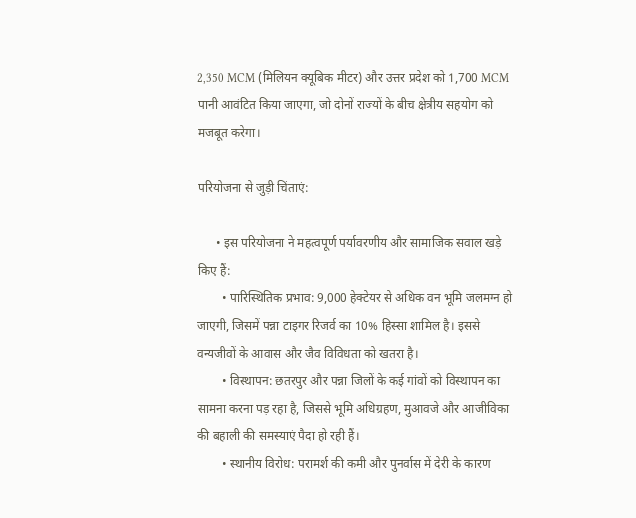2,350 MCM (मिलियन क्यूबिक मीटर) और उत्तर प्रदेश को 1,700 MCM पानी आवंटित किया जाएगा, जो दोनों राज्यों के बीच क्षेत्रीय सहयोग को मजबूत करेगा।

परियोजना से जुड़ी चिंताएं:

      • इस परियोजना ने महत्वपूर्ण पर्यावरणीय और सामाजिक सवाल खड़े किए हैं:
        • पारिस्थितिक प्रभाव: 9,000 हेक्टेयर से अधिक वन भूमि जलमग्न हो जाएगी, जिसमें पन्ना टाइगर रिजर्व का 10% हिस्सा शामिल है। इससे वन्यजीवों के आवास और जैव विविधता को खतरा है।
        • विस्थापन: छतरपुर और पन्ना जिलों के कई गांवों को विस्थापन का सामना करना पड़ रहा है, जिससे भूमि अधिग्रहण, मुआवजे और आजीविका की बहाली की समस्याएं पैदा हो रही हैं।
        • स्थानीय विरोध: परामर्श की कमी और पुनर्वास में देरी के कारण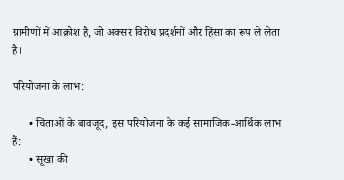ग्रामीणों में आक्रोश है, जो अक्सर विरोध प्रदर्शनों और हिंसा का रूप ले लेता है।

परियोजना के लाभ:

      • चिंताओं के बावजूद, इस परियोजना के कई सामाजिक-आर्थिक लाभ हैं:
      • सूखा की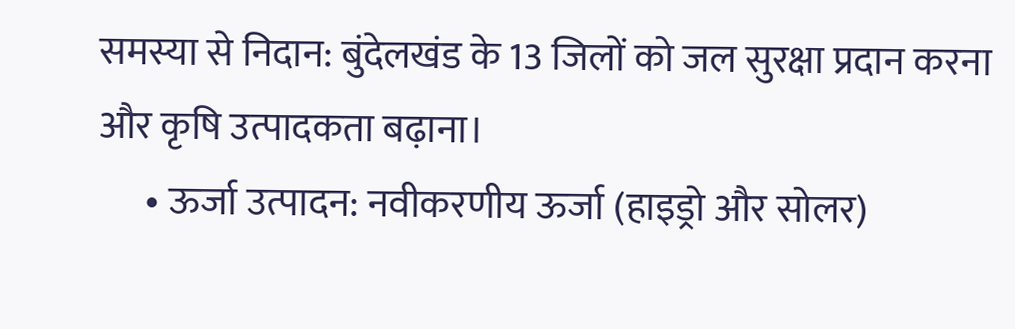समस्या से निदान: बुंदेलखंड के 13 जिलों को जल सुरक्षा प्रदान करना और कृषि उत्पादकता बढ़ाना।
      • ऊर्जा उत्पादन: नवीकरणीय ऊर्जा (हाइड्रो और सोलर)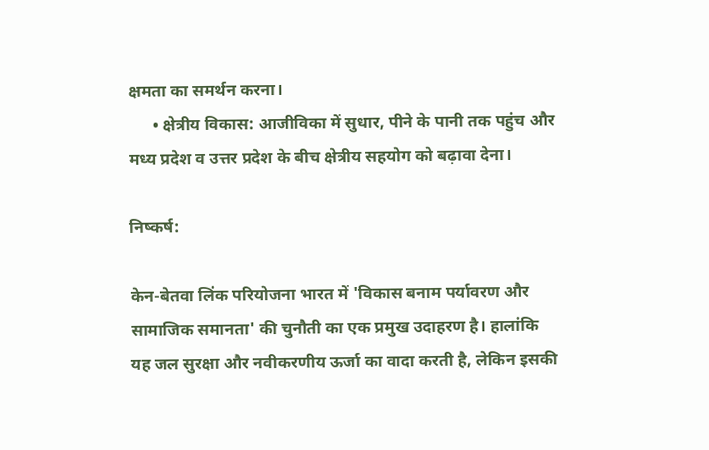क्षमता का समर्थन करना।
      • क्षेत्रीय विकास: आजीविका में सुधार, पीने के पानी तक पहुंच और मध्य प्रदेश व उत्तर प्रदेश के बीच क्षेत्रीय सहयोग को बढ़ावा देना।

निष्कर्ष:

केन-बेतवा लिंक परियोजना भारत में 'विकास बनाम पर्यावरण और सामाजिक समानता' की चुनौती का एक प्रमुख उदाहरण है। हालांकि यह जल सुरक्षा और नवीकरणीय ऊर्जा का वादा करती है, लेकिन इसकी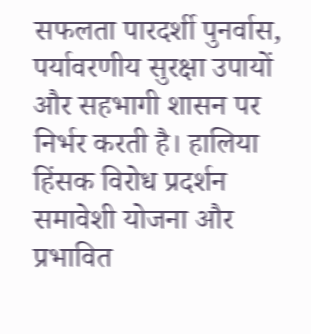सफलता पारदर्शी पुनर्वास, पर्यावरणीय सुरक्षा उपायों और सहभागी शासन पर निर्भर करती है। हालिया हिंसक विरोध प्रदर्शन समावेशी योजना और प्रभावित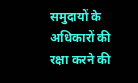समुदायों के अधिकारों की रक्षा करने की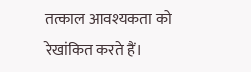तत्काल आवश्यकता को रेखांकित करते हैं।